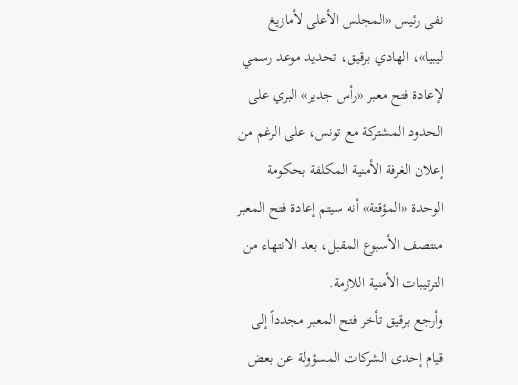نفى رئيس «المجلس الأعلى لأمازيغ ليبيا»، الهادي برقيق، تحديد موعد رسمي لإعادة فتح معبر «رأس جدير» البري على الحدود المشتركة مع تونس، على الرغم من إعلان الغرفة الأمنية المكلفة بحكومة الوحدة «المؤقتة» أنه سيتم إعادة فتح المعبر منتصف الأسبوع المقبل، بعد الانتهاء من الترتيبات الأمنية اللازمة.
وأرجع برقيق تأخر فتح المعبر مجدداً إلى قيام إحدى الشركات المسؤولة عن بعض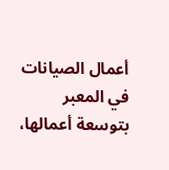أعمال الصيانات في المعبر بتوسعة أعمالها،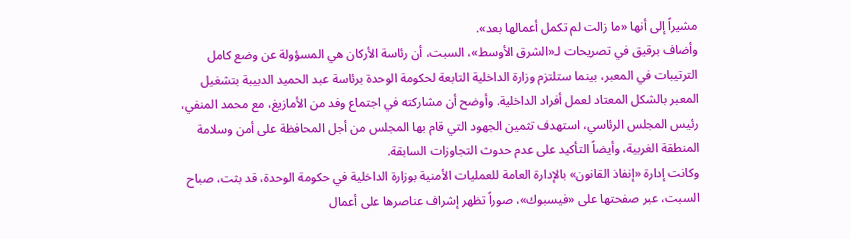مشيراً إلى أنها «ما زالت لم تكمل أعمالها بعد».
وأضاف برقيق في تصريحات لـ«الشرق الأوسط»، السبت، أن رئاسة الأركان هي المسؤولة عن وضع كامل الترتيبات في المعبر، بينما ستلتزم وزارة الداخلية التابعة لحكومة الوحدة برئاسة عبد الحميد الدبيبة بتشغيل المعبر بالشكل المعتاد لعمل أفراد الداخلية. وأوضح أن مشاركته في اجتماع وفد من الأمازيغ، مع محمد المنفي، رئيس المجلس الرئاسي، استهدف تثمين الجهود التي قام بها المجلس من أجل المحافظة على أمن وسلامة المنطقة الغربية، وأيضاً التأكيد على عدم حدوث التجاوزات السابقة.
وكانت إدارة «إنفاذ القانون» بالإدارة العامة للعمليات الأمنية بوزارة الداخلية في حكومة الوحدة، قد بثت، صباح السبت، عبر صفحتها على «فيسبوك»، صوراً تظهر إشراف عناصرها على أعمال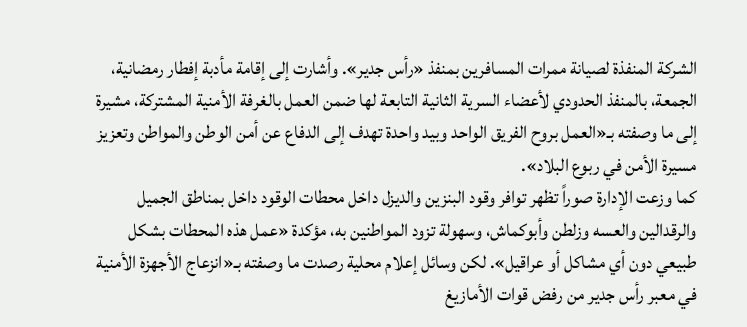الشركة المنفذة لصيانة ممرات المسافرين بمنفذ «رأس جدير». وأشارت إلى إقامة مأدبة إفطار رمضانية، الجمعة، بالمنفذ الحدودي لأعضاء السرية الثانية التابعة لها ضمن العمل بالغرفة الأمنية المشتركة، مشيرة إلى ما وصفته بـ«العمل بروح الفريق الواحد وبيد واحدة تهدف إلى الدفاع عن أمن الوطن والمواطن وتعزيز مسيرة الأمن في ربوع البلاد».
كما وزعت الإدارة صوراً تظهر توافر وقود البنزين والديزل داخل محطات الوقود داخل بمناطق الجميل والرقدالين والعسه وزلطن وأبوكماش، وسهولة تزود المواطنين به، مؤكدة «عمل هذه المحطات بشكل طبيعي دون أي مشاكل أو عراقيل». لكن وسائل إعلام محلية رصدت ما وصفته بـ«انزعاج الأجهزة الأمنية في معبر رأس جدير من رفض قوات الأمازيغ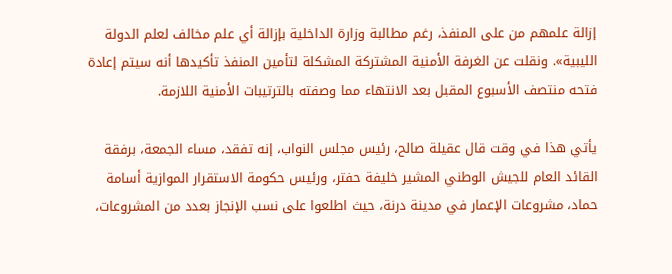إزالة علمهم من على المنفذ، رغم مطالبة وزارة الداخلية بإزالة أي علم مخالف لعلم الدولة الليبية». ونقلت عن الغرفة الأمنية المشتركة المشكلة لتأمين المنفذ تأكيدها أنه سيتم إعادة فتحه منتصف الأسبوع المقبل بعد الانتهاء مما وصفته بالترتيبات الأمنية اللازمة.

يأتي هذا في وقت قال عقيلة صالح، رئيس مجلس النواب، إنه تفقد، مساء الجمعة، برفقة القائد العام للجيش الوطني المشير خليفة حفتر، ورئيس حكومة الاستقرار الموازية أسامة حماد، مشروعات الإعمار في مدينة درنة، حيث اطلعوا على نسب الإنجاز بعدد من المشروعات،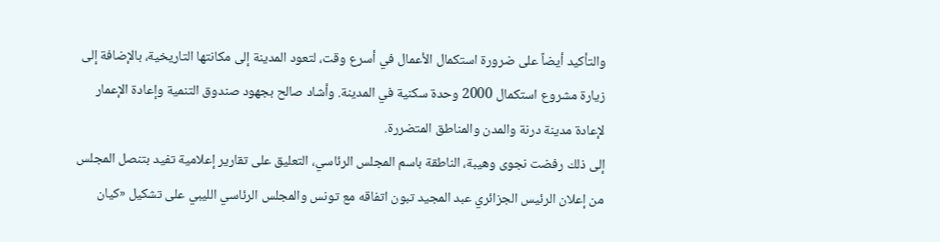والتأكيد أيضاً على ضرورة استكمال الأعمال في أسرع وقت، لتعود المدينة إلى مكانتها التاريخية، بالإضافة إلى زيارة مشروع استكمال 2000 وحدة سكنية في المدينة. وأشاد صالح بجهود صندوق التنمية وإعادة الإعمار لإعادة مدينة درنة والمدن والمناطق المتضررة.
إلى ذلك رفضت نجوى وهيبة، الناطقة باسم المجلس الرئاسي، التعليق على تقارير إعلامية تفيد بتنصل المجلس من إعلان الرئيس الجزائري عبد المجيد تبون اتفاقه مع تونس والمجلس الرئاسي الليبي على تشكيل «كيان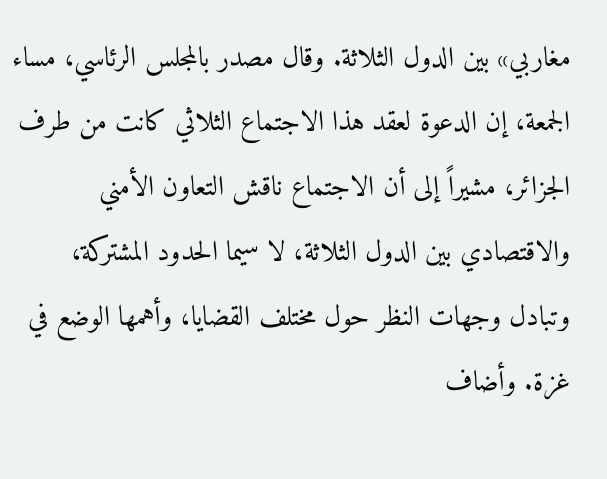مغاربي» بين الدول الثلاثة. وقال مصدر بالمجلس الرئاسي، مساء الجمعة، إن الدعوة لعقد هذا الاجتماع الثلاثي كانت من طرف الجزائر، مشيراً إلى أن الاجتماع ناقش التعاون الأمني والاقتصادي بين الدول الثلاثة، لا سيما الحدود المشتركة، وتبادل وجهات النظر حول مختلف القضايا، وأهمها الوضع في غزة. وأضاف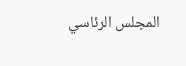المجلس الرئاسي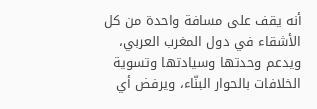أنه يقف على مسافة واحدة من كل الأشقاء في دول المغرب العربي، ويدعم وحدتها وسيادتها وتسوية الخلافات بالحوار البنّاء، ويرفض أي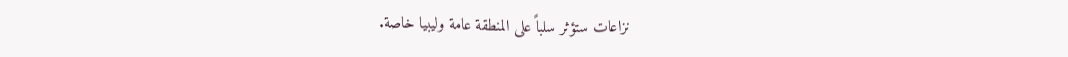نزاعات ستؤثر سلباً على المنطقة عامة وليبيا خاصة.